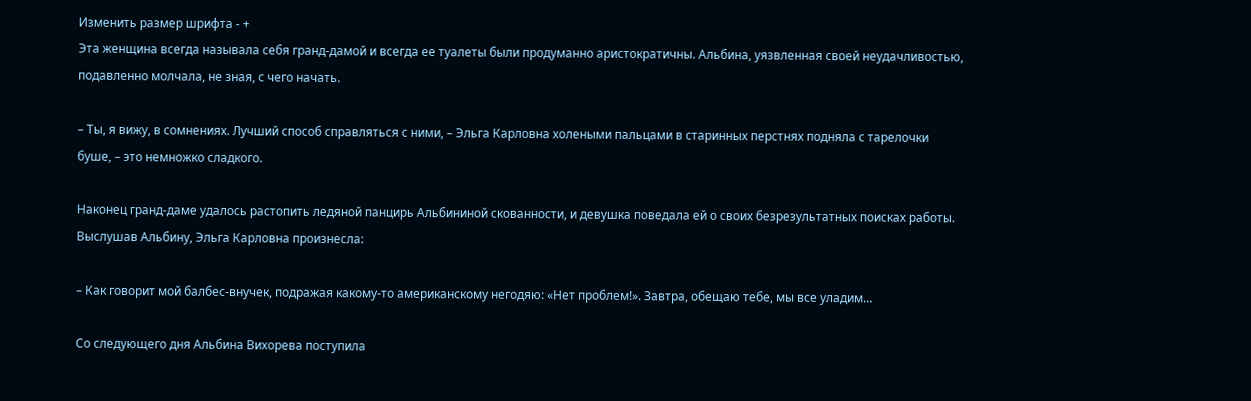Изменить размер шрифта - +
Эта женщина всегда называла себя гранд-дамой и всегда ее туалеты были продуманно аристократичны. Альбина, уязвленная своей неудачливостью, подавленно молчала, не зная, с чего начать.

– Ты, я вижу, в сомнениях. Лучший способ справляться с ними, – Эльга Карловна холеными пальцами в старинных перстнях подняла с тарелочки буше, – это немножко сладкого.

Наконец гранд-даме удалось растопить ледяной панцирь Альбининой скованности, и девушка поведала ей о своих безрезультатных поисках работы. Выслушав Альбину, Эльга Карловна произнесла:

– Как говорит мой балбес-внучек, подражая какому-то американскому негодяю: «Нет проблем!». Завтра, обещаю тебе, мы все уладим…

Со следующего дня Альбина Вихорева поступила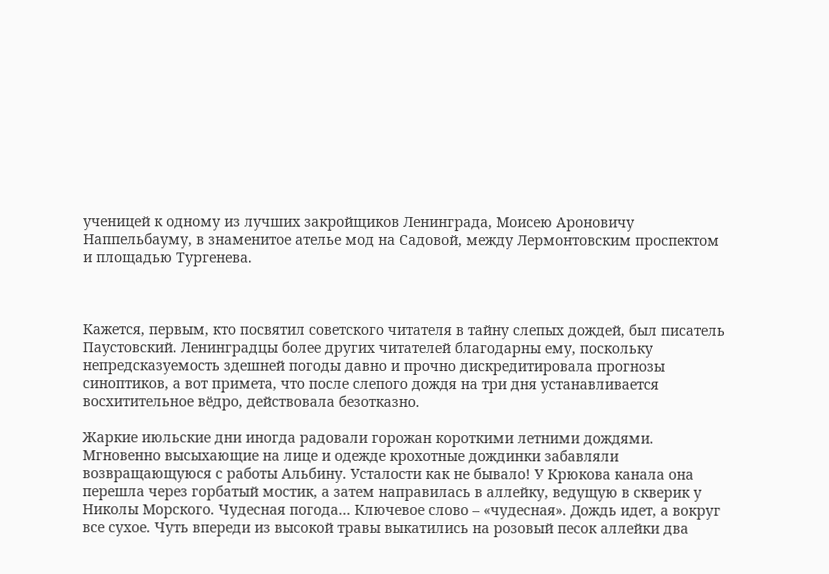ученицей к одному из лучших закройщиков Ленинграда, Моисею Ароновичу Наппельбауму, в знаменитое ателье мод на Садовой, между Лермонтовским проспектом и площадью Тургенева.



Кажется, первым, кто посвятил советского читателя в тайну слепых дождей, был писатель Паустовский. Ленинградцы более других читателей благодарны ему, поскольку непредсказуемость здешней погоды давно и прочно дискредитировала прогнозы синоптиков, а вот примета, что после слепого дождя на три дня устанавливается восхитительное вёдро, действовала безотказно.

Жаркие июльские дни иногда радовали горожан короткими летними дождями. Мгновенно высыхающие на лице и одежде крохотные дождинки забавляли возвращающуюся с работы Альбину. Усталости как не бывало! У Крюкова канала она перешла через горбатый мостик, а затем направилась в аллейку, ведущую в скверик у Николы Морского. Чудесная погода… Ключевое слово – «чудесная». Дождь идет, а вокруг все сухое. Чуть впереди из высокой травы выкатились на розовый песок аллейки два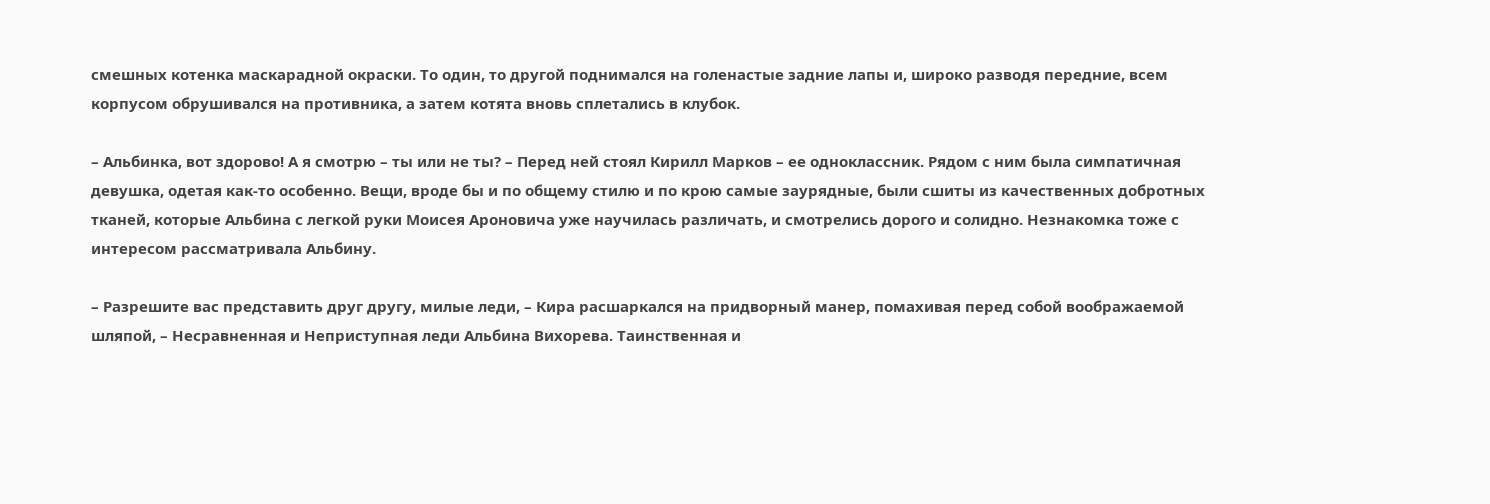смешных котенка маскарадной окраски. То один, то другой поднимался на голенастые задние лапы и, широко разводя передние, всем корпусом обрушивался на противника, а затем котята вновь сплетались в клубок.

– Альбинка, вот здорово! А я смотрю – ты или не ты? – Перед ней стоял Кирилл Марков – ее одноклассник. Рядом с ним была симпатичная девушка, одетая как-то особенно. Вещи, вроде бы и по общему стилю и по крою самые заурядные, были сшиты из качественных добротных тканей, которые Альбина с легкой руки Моисея Ароновича уже научилась различать, и смотрелись дорого и солидно. Незнакомка тоже с интересом рассматривала Альбину.

– Разрешите вас представить друг другу, милые леди, – Кира расшаркался на придворный манер, помахивая перед собой воображаемой шляпой, – Несравненная и Неприступная леди Альбина Вихорева. Таинственная и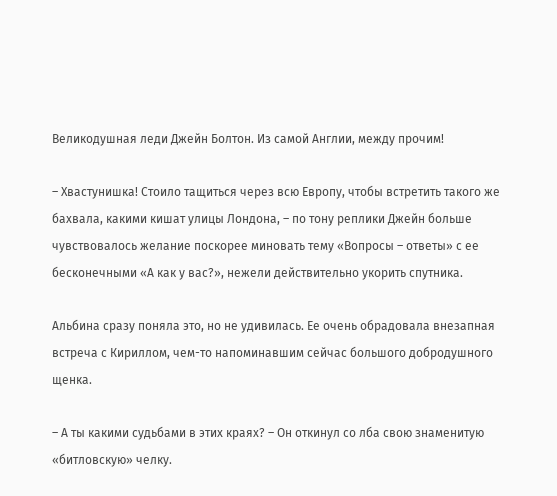Великодушная леди Джейн Болтон. Из самой Англии, между прочим!

– Хвастунишка! Стоило тащиться через всю Европу, чтобы встретить такого же бахвала, какими кишат улицы Лондона, – по тону реплики Джейн больше чувствовалось желание поскорее миновать тему «Вопросы – ответы» с ее бесконечными «А как у вас?», нежели действительно укорить спутника.

Альбина сразу поняла это, но не удивилась. Ее очень обрадовала внезапная встреча с Кириллом, чем-то напоминавшим сейчас большого добродушного щенка.

– А ты какими судьбами в этих краях? – Он откинул со лба свою знаменитую «битловскую» челку.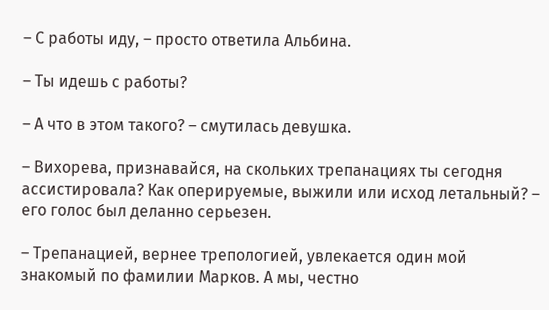– С работы иду, – просто ответила Альбина.

– Ты идешь с работы?

– А что в этом такого? – смутилась девушка.

– Вихорева, признавайся, на скольких трепанациях ты сегодня ассистировала? Как оперируемые, выжили или исход летальный? – его голос был деланно серьезен.

– Трепанацией, вернее трепологией, увлекается один мой знакомый по фамилии Марков. А мы, честно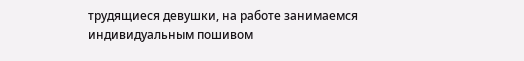трудящиеся девушки, на работе занимаемся индивидуальным пошивом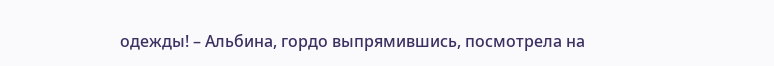одежды! – Альбина, гордо выпрямившись, посмотрела на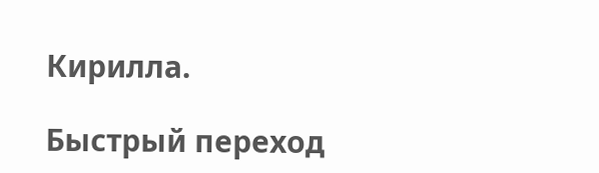Кирилла.

Быстрый переход